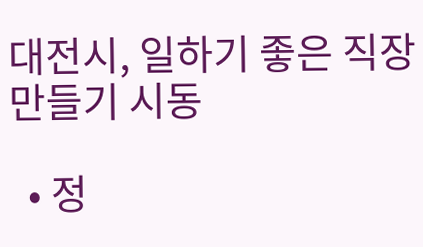대전시, 일하기 좋은 직장 만들기 시동

  • 정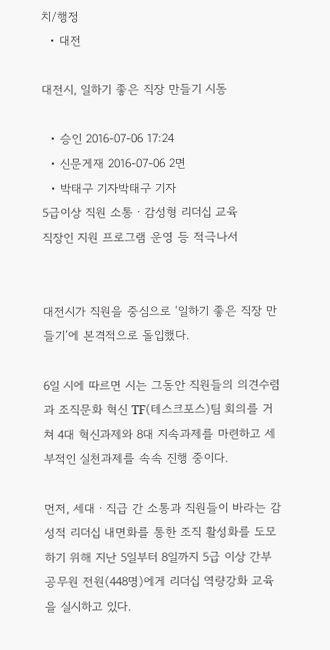치/행정
  • 대전

대전시, 일하기 좋은 직장 만들기 시동

  • 승인 2016-07-06 17:24
  • 신문게재 2016-07-06 2면
  • 박태구 기자박태구 기자
5급이상 직원 소통ㆍ감성형 리더십 교육
직장인 지원 프로그램 운영 등 적극나서


대전시가 직원을 중심으로 ‘일하기 좋은 직장 만들기’에 본격적으로 돌입했다.

6일 시에 따르면 시는 그동안 직원들의 의견수렴과 조직문화 혁신 TF(테스크포스)팀 회의를 거쳐 4대 혁신과제와 8대 지속과제를 마련하고 세부적인 실천과제를 속속 진행 중이다.

먼저, 세대ㆍ직급 간 소통과 직원들이 바라는 감성적 리더십 내면화를 통한 조직 활성화를 도모하기 위해 지난 5일부터 8일까지 5급 이상 간부공무원 전원(448명)에게 리더십 역량강화 교육을 실시하고 있다.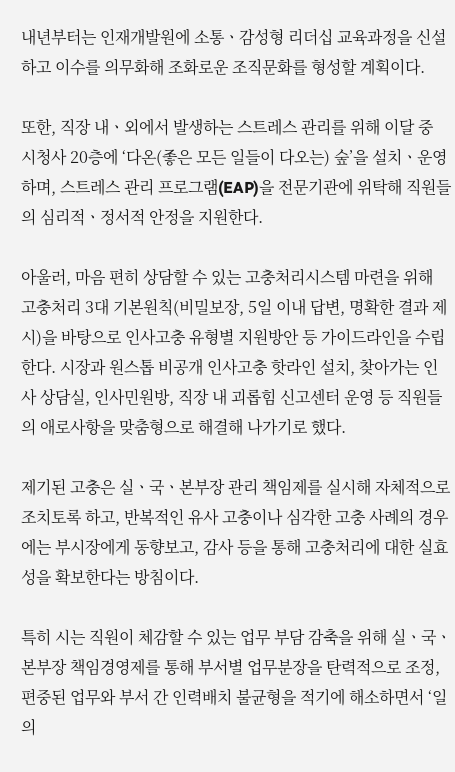내년부터는 인재개발원에 소통ㆍ감성형 리더십 교육과정을 신설하고 이수를 의무화해 조화로운 조직문화를 형성할 계획이다.

또한, 직장 내ㆍ외에서 발생하는 스트레스 관리를 위해 이달 중 시청사 20층에 ‘다온(좋은 모든 일들이 다오는) 숲’을 설치ㆍ운영하며, 스트레스 관리 프로그램(EAP)을 전문기관에 위탁해 직원들의 심리적ㆍ정서적 안정을 지원한다.

아울러, 마음 편히 상담할 수 있는 고충처리시스템 마련을 위해 고충처리 3대 기본원칙(비밀보장, 5일 이내 답변, 명확한 결과 제시)을 바탕으로 인사고충 유형별 지원방안 등 가이드라인을 수립한다. 시장과 원스톱 비공개 인사고충 핫라인 설치, 찾아가는 인사 상담실, 인사민원방, 직장 내 괴롭힘 신고센터 운영 등 직원들의 애로사항을 맞춤형으로 해결해 나가기로 했다.

제기된 고충은 실ㆍ국ㆍ본부장 관리 책임제를 실시해 자체적으로 조치토록 하고, 반복적인 유사 고충이나 심각한 고충 사례의 경우에는 부시장에게 동향보고, 감사 등을 통해 고충처리에 대한 실효성을 확보한다는 방침이다.

특히 시는 직원이 체감할 수 있는 업무 부담 감축을 위해 실ㆍ국ㆍ본부장 책임경영제를 통해 부서별 업무분장을 탄력적으로 조정, 편중된 업무와 부서 간 인력배치 불균형을 적기에 해소하면서 ‘일의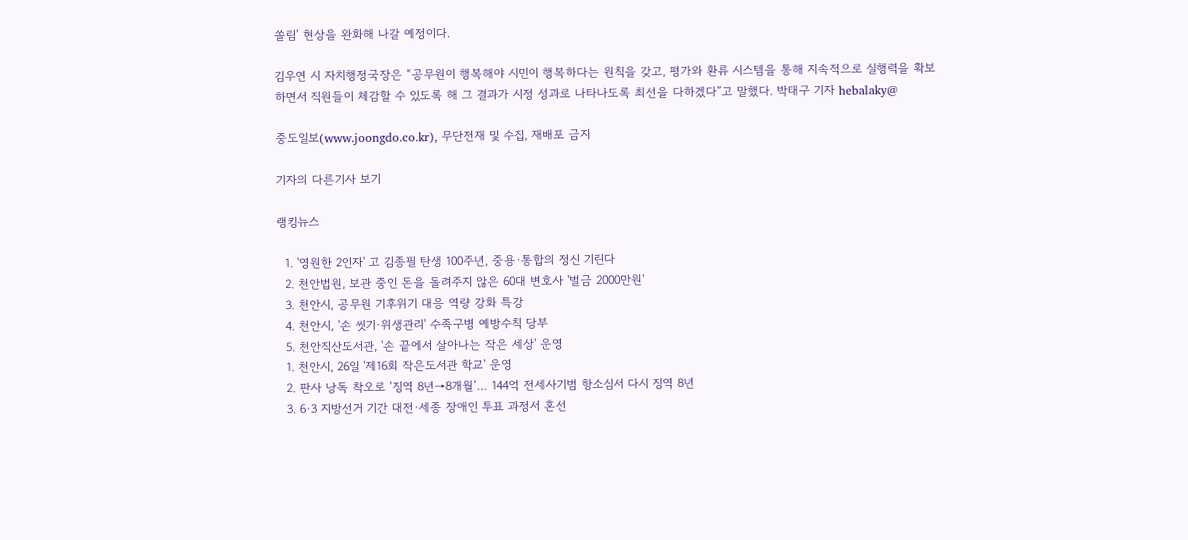쏠림’ 현상을 완화해 나갈 예정이다.

김우연 시 자치행정국장은 “공무원이 행복해야 시민이 행복하다는 원칙을 갖고, 평가와 환류 시스템을 통해 지속적으로 실행력을 확보하면서 직원들이 체감할 수 있도록 해 그 결과가 시정 성과로 나타나도록 최선을 다하겠다”고 말했다. 박태구 기자 hebalaky@

중도일보(www.joongdo.co.kr), 무단전재 및 수집, 재배포 금지

기자의 다른기사 보기

랭킹뉴스

  1. '영원한 2인자' 고 김종필 탄생 100주년, 중용·통합의 정신 기린다
  2. 천안법원, 보관 중인 돈을 돌려주지 않은 60대 변호사 '벌금 2000만원'
  3. 천안시, 공무원 기후위기 대응 역량 강화 특강
  4. 천안시, '손 씻기·위생관리' 수족구병 예방수칙 당부
  5. 천안직산도서관, '손 끝에서 살아나는 작은 세상' 운영
  1. 천안시, 26일 '제16회 작은도서관 학교' 운영
  2. 판사 낭독 착오로 ‘징역 8년→8개월’… 144억 전세사기범 항소심서 다시 징역 8년
  3. 6·3 지방선거 기간 대전·세종 장애인 투표 과정서 혼선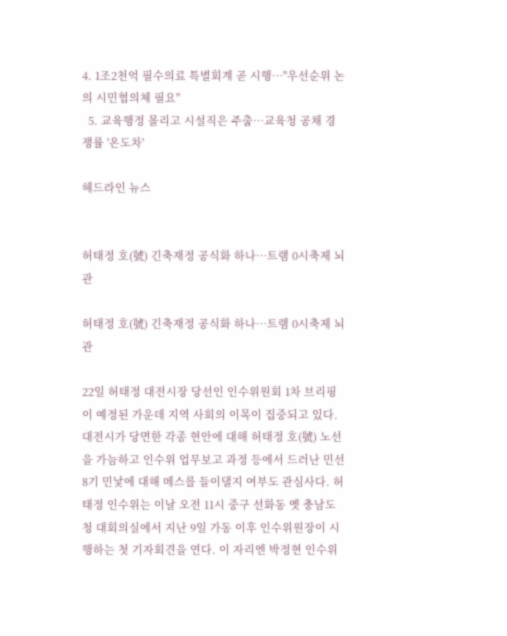4. 1조2천억 필수의료 특별회계 곧 시행…"우선순위 논의 시민협의체 필요"
  5. 교육행정 몰리고 시설직은 주춤…교육청 공채 경쟁률 '온도차'

헤드라인 뉴스


허태정 호(號) 긴축재정 공식화 하나…트램 0시축제 뇌관

허태정 호(號) 긴축재정 공식화 하나…트램 0시축제 뇌관

22일 허태정 대전시장 당선인 인수위원회 1차 브리핑이 예정된 가운데 지역 사회의 이목이 집중되고 있다. 대전시가 당면한 각종 현안에 대해 허태정 호(號) 노선을 가늠하고 인수위 업무보고 과정 등에서 드러난 민선 8기 민낯에 대해 메스를 들이댈지 여부도 관심사다. 허태정 인수위는 이날 오전 11시 중구 선화동 옛 충남도청 대회의실에서 지난 9일 가동 이후 인수위원장이 시행하는 첫 기자회견을 연다. 이 자리엔 박정현 인수위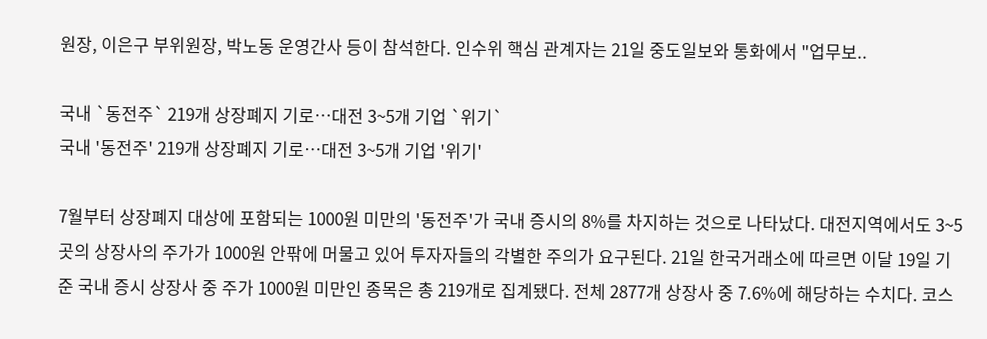원장, 이은구 부위원장, 박노동 운영간사 등이 참석한다. 인수위 핵심 관계자는 21일 중도일보와 통화에서 "업무보..

국내 `동전주` 219개 상장폐지 기로…대전 3~5개 기업 `위기`
국내 '동전주' 219개 상장폐지 기로…대전 3~5개 기업 '위기'

7월부터 상장폐지 대상에 포함되는 1000원 미만의 '동전주'가 국내 증시의 8%를 차지하는 것으로 나타났다. 대전지역에서도 3~5곳의 상장사의 주가가 1000원 안팎에 머물고 있어 투자자들의 각별한 주의가 요구된다. 21일 한국거래소에 따르면 이달 19일 기준 국내 증시 상장사 중 주가 1000원 미만인 종목은 총 219개로 집계됐다. 전체 2877개 상장사 중 7.6%에 해당하는 수치다. 코스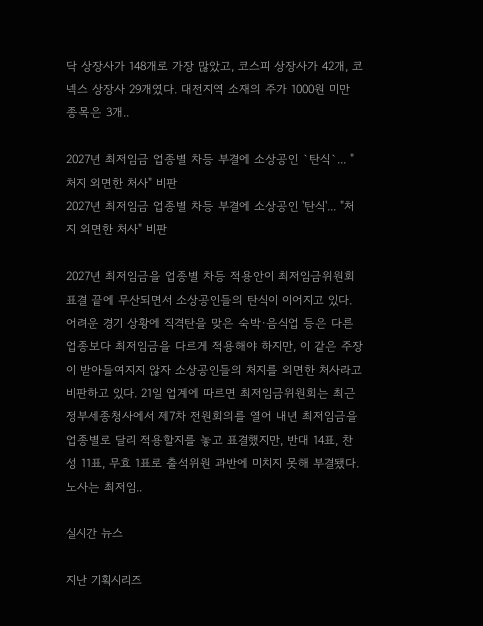닥 상장사가 148개로 가장 많았고, 코스피 상장사가 42개, 코넥스 상장사 29개였다. 대전지역 소재의 주가 1000원 미만 종목은 3개..

2027년 최저임금 업종별 차등 부결에 소상공인 `탄식`... "처지 외면한 처사" 비판
2027년 최저임금 업종별 차등 부결에 소상공인 '탄식'... "처지 외면한 처사" 비판

2027년 최저임금을 업종별 차등 적용안이 최저임금위원회 표결 끝에 무산되면서 소상공인들의 탄식이 이어지고 있다. 어려운 경기 상황에 직격탄을 맞은 숙박·음식업 등은 다른 업종보다 최저임금을 다르게 적용해야 하지만, 이 같은 주장이 받아들여지지 않자 소상공인들의 처지를 외면한 처사라고 비판하고 있다. 21일 업계에 따르면 최저임금위원회는 최근 정부세종청사에서 제7차 전원회의를 열어 내년 최저임금을 업종별로 달리 적용할지를 놓고 표결했지만, 반대 14표, 찬성 11표, 무효 1표로 출석위원 과반에 미치지 못해 부결됐다. 노사는 최저임..

실시간 뉴스

지난 기획시리즈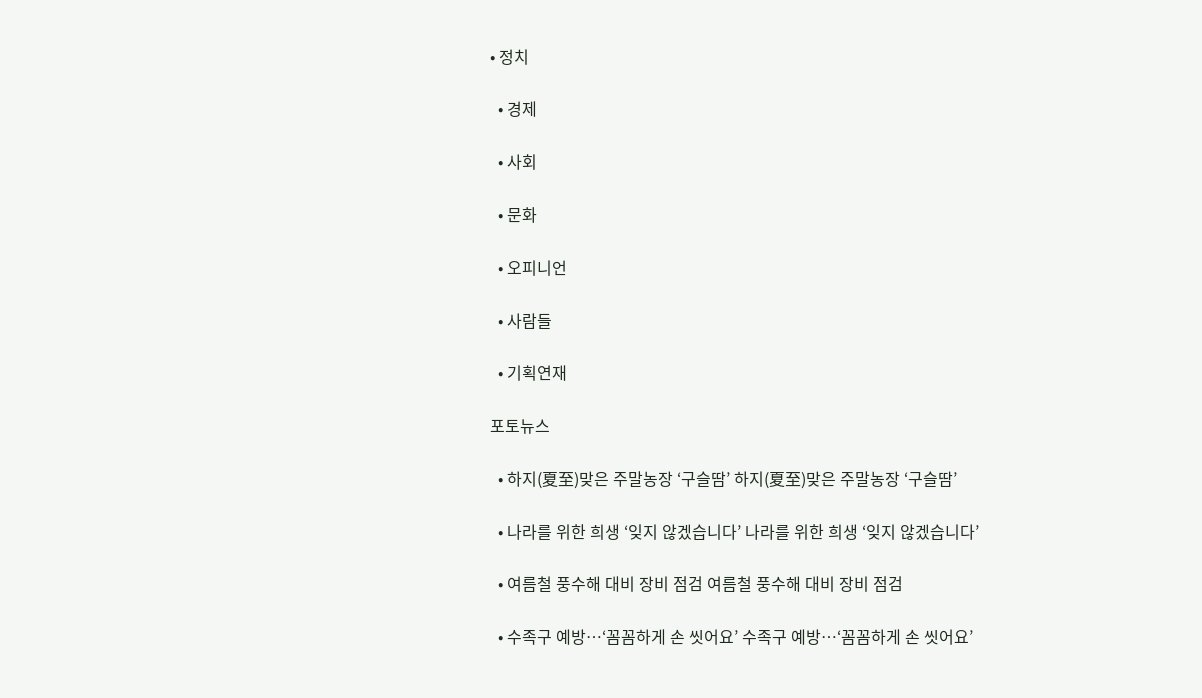• 정치

  • 경제

  • 사회

  • 문화

  • 오피니언

  • 사람들

  • 기획연재

포토뉴스

  • 하지(夏至)맞은 주말농장 ‘구슬땀’ 하지(夏至)맞은 주말농장 ‘구슬땀’

  • 나라를 위한 희생 ‘잊지 않겠습니다’ 나라를 위한 희생 ‘잊지 않겠습니다’

  • 여름철 풍수해 대비 장비 점검 여름철 풍수해 대비 장비 점검

  • 수족구 예방…‘꼼꼼하게 손 씻어요’ 수족구 예방…‘꼼꼼하게 손 씻어요’